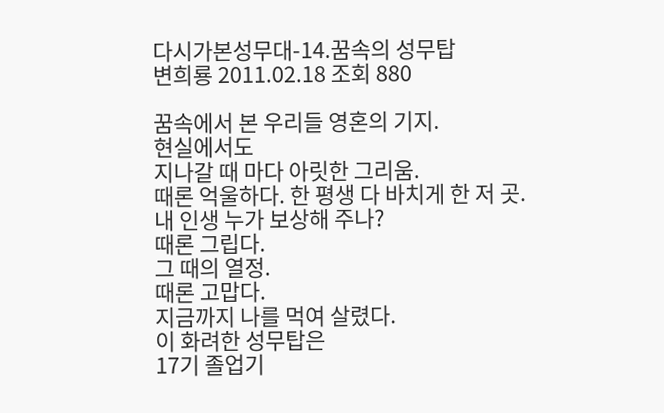다시가본성무대-14.꿈속의 성무탑
변희룡 2011.02.18 조회 880

꿈속에서 본 우리들 영혼의 기지.
현실에서도
지나갈 때 마다 아릿한 그리움.
때론 억울하다. 한 평생 다 바치게 한 저 곳.
내 인생 누가 보상해 주나?
때론 그립다.
그 때의 열정.
때론 고맙다.
지금까지 나를 먹여 살렸다.
이 화려한 성무탑은
17기 졸업기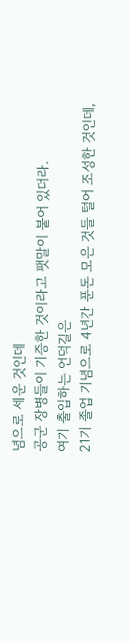념으로 세운 것인데
공군 장병들이 기증한 것이라고 팻말이 붙어 있더라.
여기 출입하는 언덕길은
21기 졸업 기념으로 4년간 푼돈 모은 것들 털어 조성한 것인데,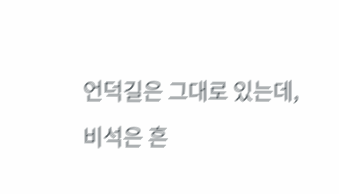언덕길은 그대로 있는데,
비석은 흔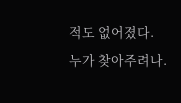적도 없어졌다.
누가 찾아주려나.